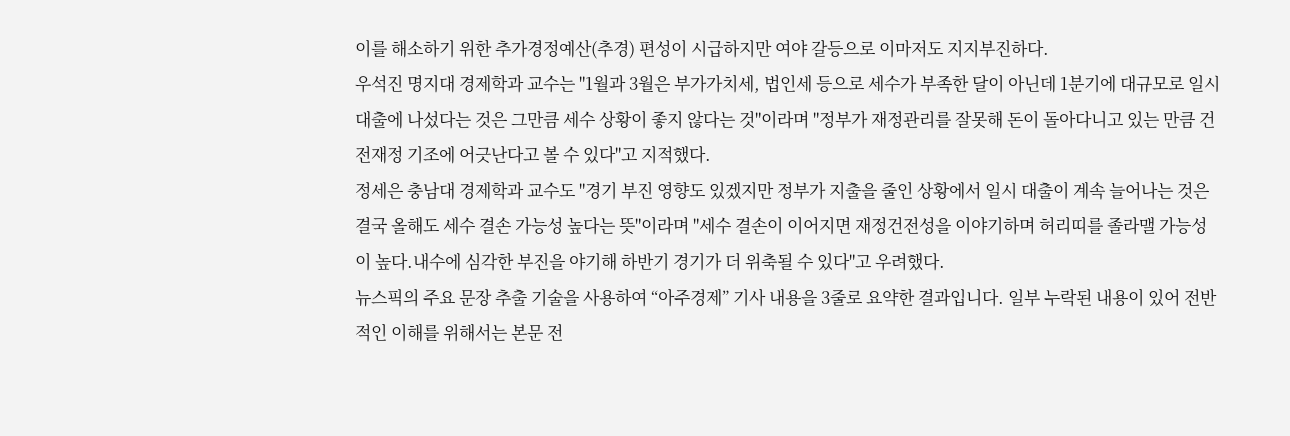이를 해소하기 위한 추가경정예산(추경) 편성이 시급하지만 여야 갈등으로 이마저도 지지부진하다.
우석진 명지대 경제학과 교수는 "1월과 3월은 부가가치세, 법인세 등으로 세수가 부족한 달이 아닌데 1분기에 대규모로 일시 대출에 나섰다는 것은 그만큼 세수 상황이 좋지 않다는 것"이라며 "정부가 재정관리를 잘못해 돈이 돌아다니고 있는 만큼 건전재정 기조에 어긋난다고 볼 수 있다"고 지적했다.
정세은 충남대 경제학과 교수도 "경기 부진 영향도 있겠지만 정부가 지출을 줄인 상황에서 일시 대출이 계속 늘어나는 것은 결국 올해도 세수 결손 가능성 높다는 뜻"이라며 "세수 결손이 이어지면 재정건전성을 이야기하며 허리띠를 졸라맬 가능성이 높다.내수에 심각한 부진을 야기해 하반기 경기가 더 위축될 수 있다"고 우려했다.
뉴스픽의 주요 문장 추출 기술을 사용하여 “아주경제” 기사 내용을 3줄로 요약한 결과입니다. 일부 누락된 내용이 있어 전반적인 이해를 위해서는 본문 전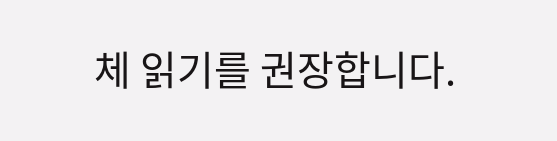체 읽기를 권장합니다.